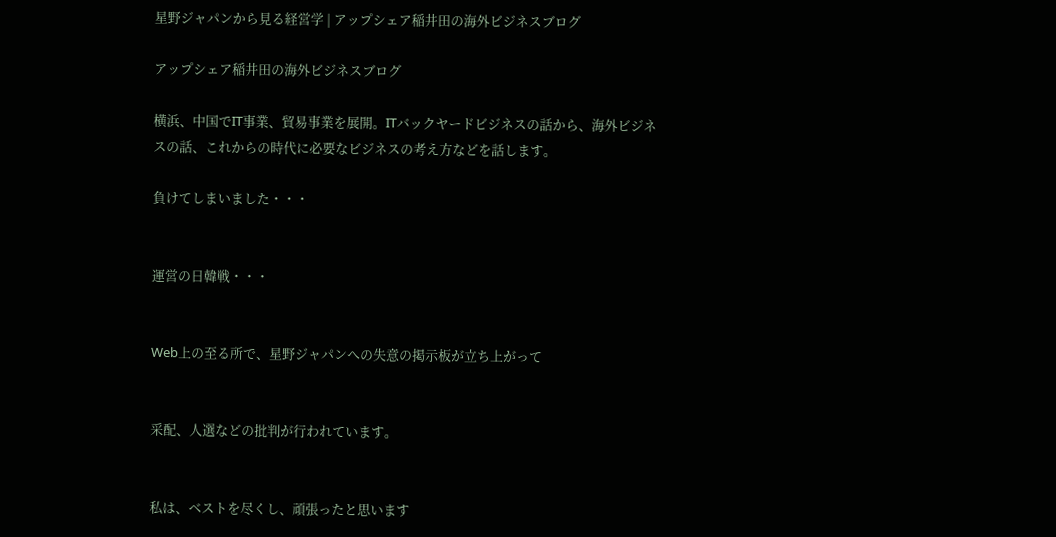星野ジャパンから見る経営学 | アップシェア稲井田の海外ビジネスブログ

アップシェア稲井田の海外ビジネスブログ

横浜、中国でIT事業、貿易事業を展開。ITバックヤードビジネスの話から、海外ビジネスの話、これからの時代に必要なビジネスの考え方などを話します。

負けてしまいました・・・


運営の日韓戦・・・


Web上の至る所で、星野ジャパンへの失意の掲示板が立ち上がって


采配、人選などの批判が行われています。


私は、ベストを尽くし、頑張ったと思います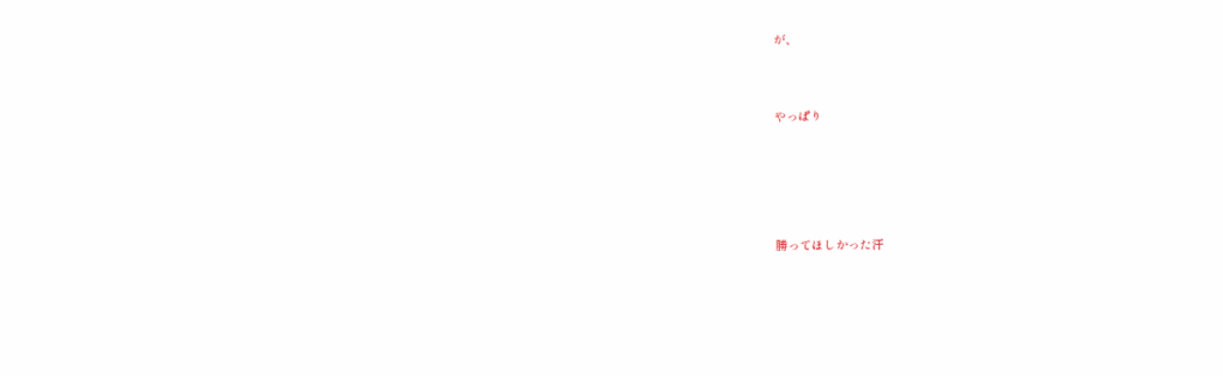が、


やっぱり




勝ってほしかった汗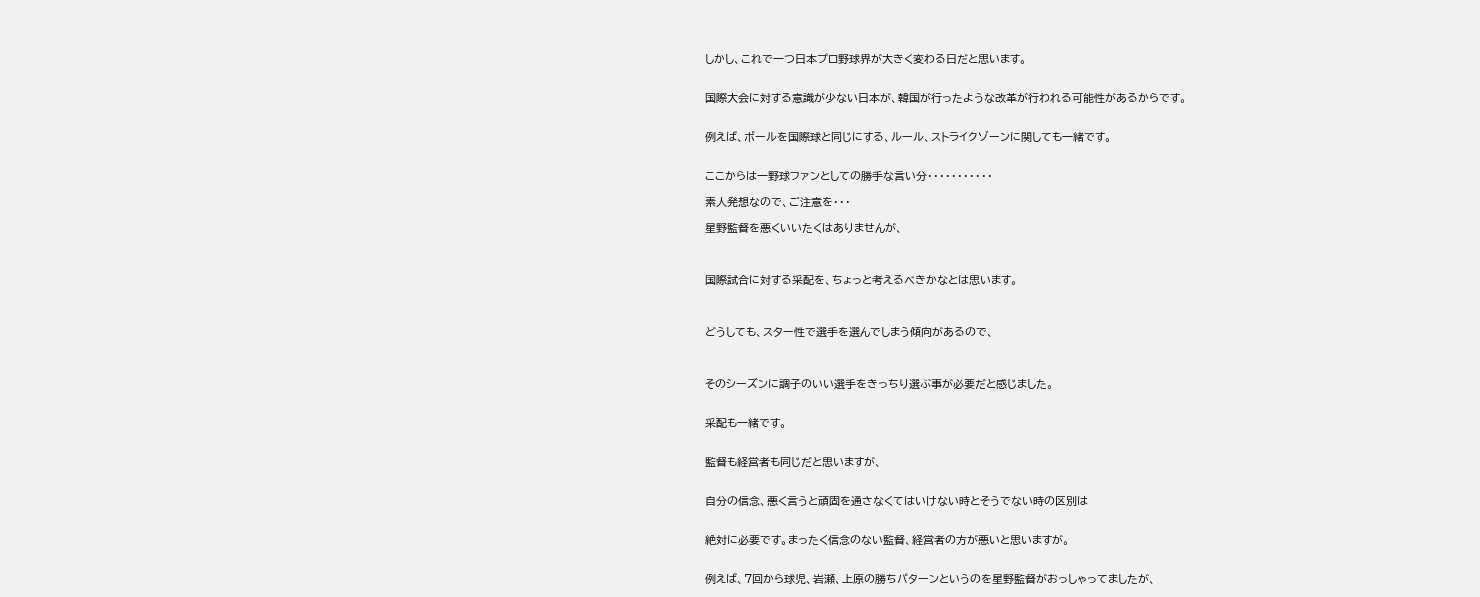しかし、これで一つ日本プロ野球界が大きく変わる日だと思います。


国際大会に対する意識が少ない日本が、韓国が行ったような改革が行われる可能性があるからです。


例えば、ボールを国際球と同じにする、ルール、ストライクゾーンに関しても一緒です。


ここからは一野球ファンとしての勝手な言い分・・・・・・・・・・・

素人発想なので、ご注意を・・・

星野監督を悪くいいたくはありませんが、



国際試合に対する采配を、ちょっと考えるべきかなとは思います。



どうしても、スター性で選手を選んでしまう傾向があるので、



そのシーズンに調子のいい選手をきっちり選ぶ事が必要だと感じました。


采配も一緒です。


監督も経営者も同じだと思いますが、


自分の信念、悪く言うと頑固を通さなくてはいけない時とそうでない時の区別は


絶対に必要です。まったく信念のない監督、経営者の方が悪いと思いますが。


例えば、7回から球児、岩瀬、上原の勝ちパターンというのを星野監督がおっしゃってましたが、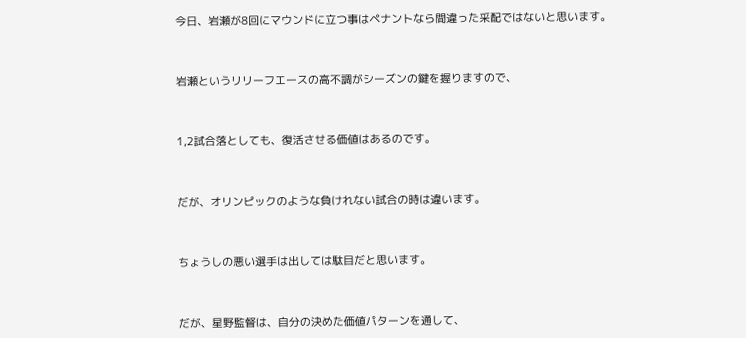今日、岩瀬が8回にマウンドに立つ事はペナントなら間違った采配ではないと思います。



岩瀬というリリーフエースの高不調がシーズンの鍵を握りますので、



1,2試合落としても、復活させる価値はあるのです。



だが、オリンピックのような負けれない試合の時は違います。



ちょうしの悪い選手は出しては駄目だと思います。



だが、星野監督は、自分の決めた価値パターンを通して、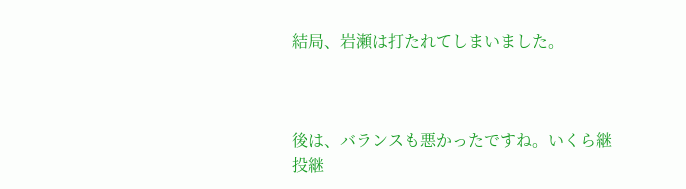結局、岩瀬は打たれてしまいました。



後は、バランスも悪かったですね。いくら継投継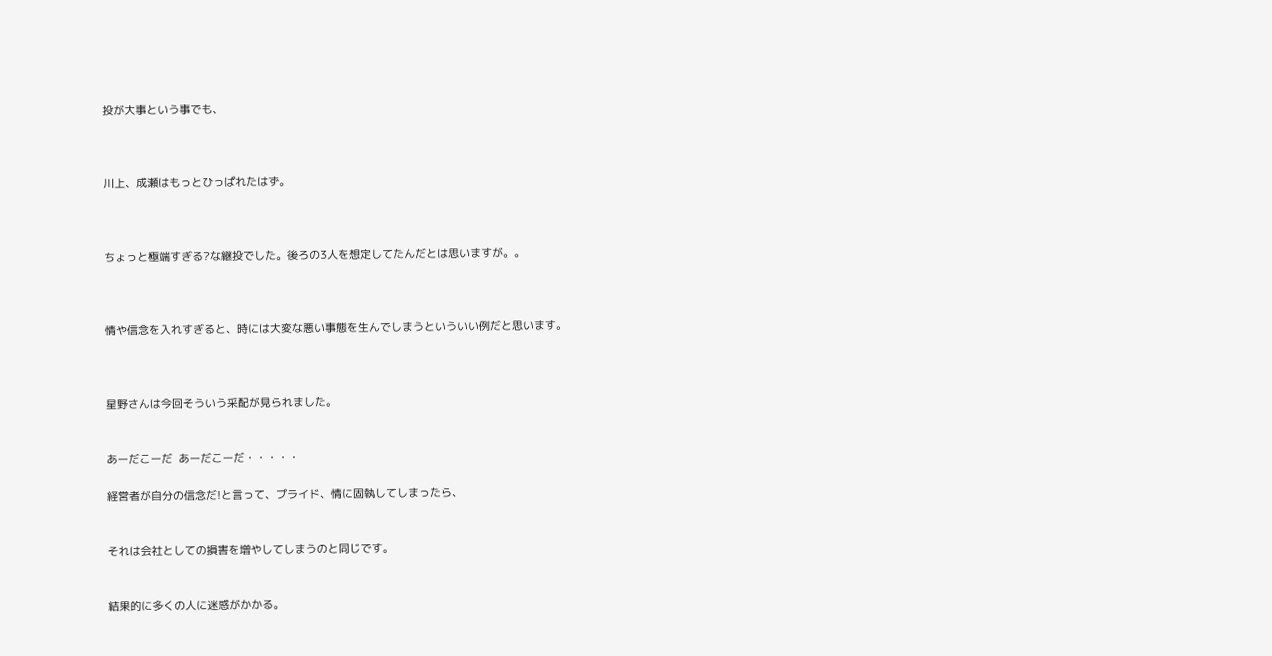投が大事という事でも、



川上、成瀬はもっとひっぱれたはず。



ちょっと極端すぎる?な継投でした。後ろの3人を想定してたんだとは思いますが。。



情や信念を入れすぎると、時には大変な悪い事態を生んでしまうといういい例だと思います。



星野さんは今回そういう采配が見られました。


あーだこーだ  あーだこーだ・・・・・

経営者が自分の信念だ!と言って、プライド、情に固執してしまったら、


それは会社としての損害を増やしてしまうのと同じです。


結果的に多くの人に迷惑がかかる。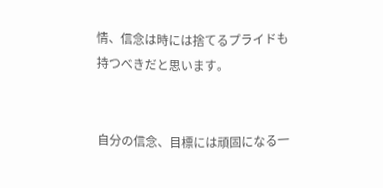情、信念は時には捨てるプライドも持つべきだと思います。


自分の信念、目標には頑固になる一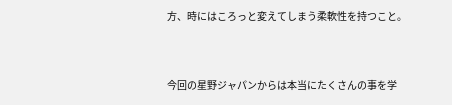方、時にはころっと変えてしまう柔軟性を持つこと。


今回の星野ジャパンからは本当にたくさんの事を学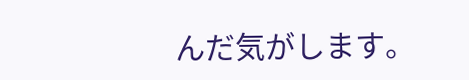んだ気がします。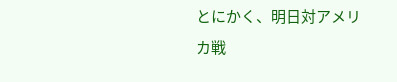とにかく、明日対アメリカ戦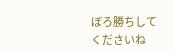ぼろ勝ちしてくださいね